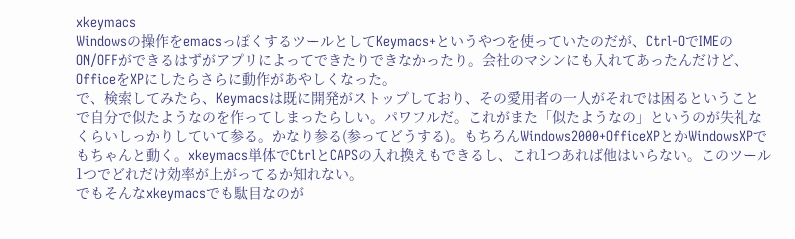xkeymacs
Windowsの操作をemacsっぽくするツールとしてKeymacs+というやつを使っていたのだが、Ctrl-OでIMEのON/OFFができるはずがアプリによってできたりできなかったり。会社のマシンにも入れてあったんだけど、OfficeをXPにしたらさらに動作があやしくなった。
で、検索してみたら、Keymacsは既に開発がストップしており、その愛用者の一人がそれでは困るということで自分で似たようなのを作ってしまったらしい。パワフルだ。これがまた「似たようなの」というのが失礼なくらいしっかりしていて参る。かなり参る(参ってどうする)。もちろんWindows2000+OfficeXPとかWindowsXPでもちゃんと動く。xkeymacs単体でCtrlとCAPSの入れ換えもできるし、これ1つあれば他はいらない。このツール1つでどれだけ効率が上がってるか知れない。
でもそんなxkeymacsでも駄目なのが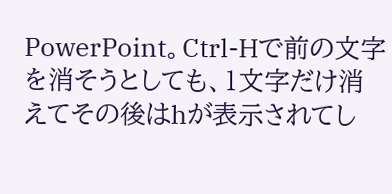PowerPoint。Ctrl-Hで前の文字を消そうとしても、1文字だけ消えてその後はhが表示されてし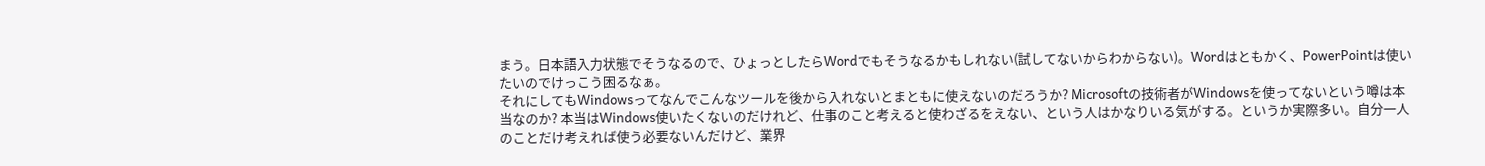まう。日本語入力状態でそうなるので、ひょっとしたらWordでもそうなるかもしれない(試してないからわからない)。Wordはともかく、PowerPointは使いたいのでけっこう困るなぁ。
それにしてもWindowsってなんでこんなツールを後から入れないとまともに使えないのだろうか? Microsoftの技術者がWindowsを使ってないという噂は本当なのか? 本当はWindows使いたくないのだけれど、仕事のこと考えると使わざるをえない、という人はかなりいる気がする。というか実際多い。自分一人のことだけ考えれば使う必要ないんだけど、業界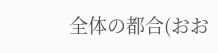全体の都合(おお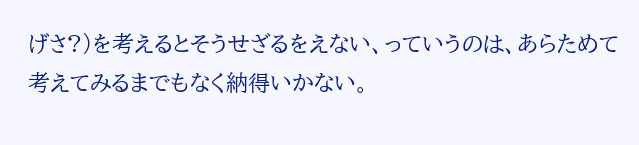げさ?)を考えるとそうせざるをえない、っていうのは、あらためて考えてみるまでもなく納得いかない。